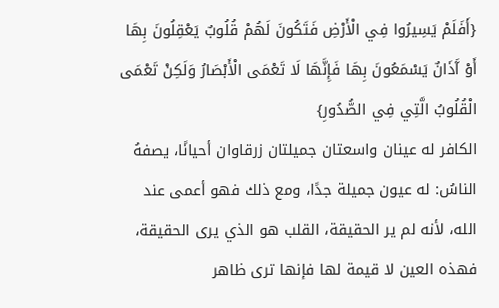{أَفَلَمْ يَسِيرُوا فِي الْأَرْضِ فَتَكُونَ لَهُمْ قُلُوبٌ يَعْقِلُونَ بِهَا أَوْ آَذَانٌ يَسْمَعُونَ بِهَا فَإِنَّهَا لَا تَعْمَى الْأَبْصَارُ وَلَكِنْ تَعْمَى الْقُلُوبُ الَّتِي فِي الصُّدُورِ}
الكافر له عينان واسعتان جميلتان زرقاوان أحيانًا، يصفهُ الناسُ: له عيون جميلة جدًا، ومع ذلك فهو أعمى عند الله، لأنه لم ير الحقيقة، القلب هو الذي يرى الحقيقة، فهذه العين لا قيمة لها فإنها ترى ظاهر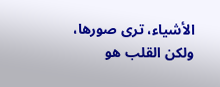الأشياء، ترى صورها، ولكن القلب هو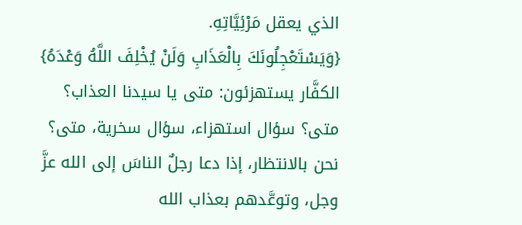الذي يعقل مَرْئِيَّاتِهِ.
{وَيَسْتَعْجِلُونَكَ بِالْعَذَابِ وَلَنْ يُخْلِفَ اللَّهُ وَعْدَهُ}
الكفَّار يستهزئون: متى يا سيدنا العذاب؟ متى؟ سؤال استهزاء، سؤال سخرية، متى؟ نحن بالانتظار، إذا دعا رجلٌ الناسَ إلى الله عزَّ وجل، وتوعَّدهم بعذاب الله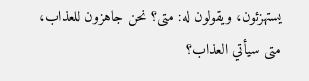يستهزئون، ويقولون له: متى؟ نحن جاهزون للعذاب، متى سيأتي العذاب؟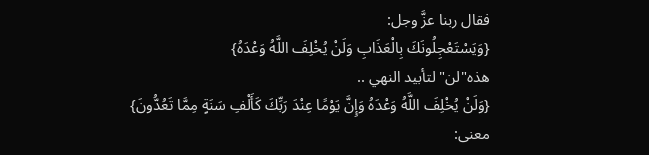فقال ربنا عزَّ وجل:
{وَيَسْتَعْجِلُونَكَ بِالْعَذَابِ وَلَنْ يُخْلِفَ اللَّهُ وَعْدَهُ}
هذه"لن"لتأبيد النهي ..
{وَلَنْ يُخْلِفَ اللَّهُ وَعْدَهُ وَإِنَّ يَوْمًا عِنْدَ رَبِّكَ كَأَلْفِ سَنَةٍ مِمَّا تَعُدُّونَ}
معنى: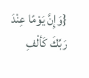{وَإِنَّ يَوْمًا عِنْدَ رَبِّكَ كَألْفِ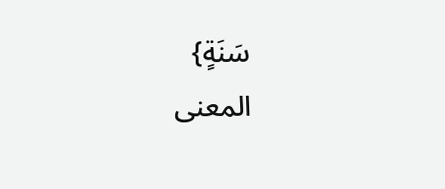سَنَةٍ}
المعنى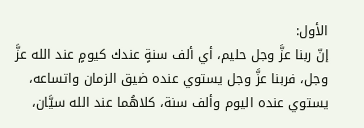الأول:
إنّ ربنا عزَّ وجل حليم، أي ألف سنةٍ عندك كيومٍ عند الله عزَّ وجل، فربنا عزَّ وجل يستوي عنده ضيق الزمان واتساعه، يستوي عنده اليوم وألف سنة، كلاهُما عند الله سيَّان،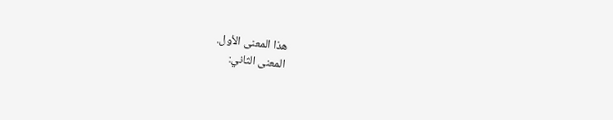هذا المعنى الأول.
المعنى الثاني: